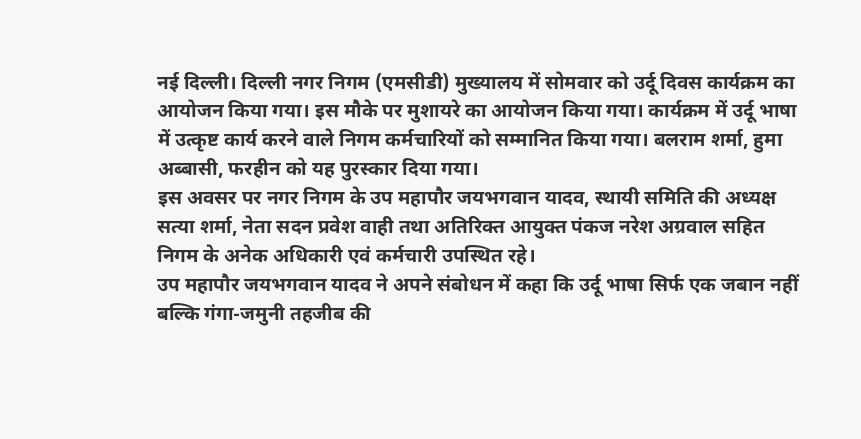नई दिल्ली। दिल्ली नगर निगम (एमसीडी) मुख्यालय में सोमवार को उर्दू दिवस कार्यक्रम का आयोजन किया गया। इस मौके पर मुशायरे का आयोजन किया गया। कार्यक्रम में उर्दू भाषा में उत्कृष्ट कार्य करने वाले निगम कर्मचारियों को सम्मानित किया गया। बलराम शर्मा, हुमा अब्बासी, फरहीन को यह पुरस्कार दिया गया।
इस अवसर पर नगर निगम के उप महापौर जयभगवान यादव, स्थायी समिति की अध्यक्ष सत्या शर्मा, नेता सदन प्रवेश वाही तथा अतिरिक्त आयुक्त पंकज नरेश अग्रवाल सहित निगम के अनेक अधिकारी एवं कर्मचारी उपस्थित रहे।
उप महापौर जयभगवान यादव ने अपने संबोधन में कहा कि उर्दू भाषा सिर्फ एक जबान नहीं बल्कि गंगा-जमुनी तहजीब की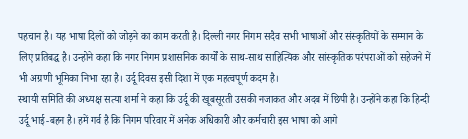पहचान है। यह भाषा दिलों को जोड़ने का काम करती है। दिल्ली नगर निगम सदैव सभी भाषाओं और संस्कृतियों के सम्मान के लिए प्रतिबद्ध है। उन्होने कहा कि नगर निगम प्रशासनिक कार्यों के साथ-साथ साहित्यिक और सांस्कृतिक परंपराओं को सहेजने में भी अग्रणी भूमिका निभा रहा है। उर्दू दिवस इसी दिशा में एक महत्वपूर्ण कदम है।
स्थायी समिति की अध्यक्ष सत्या शर्मा ने कहा कि उर्दू की खूबसूरती उसकी नजाकत और अदब में छिपी है। उन्होंने कहा कि हिन्दी उर्दू भाई-बहन है। हमें गर्व है कि निगम परिवार में अनेक अधिकारी और कर्मचारी इस भाषा को आगे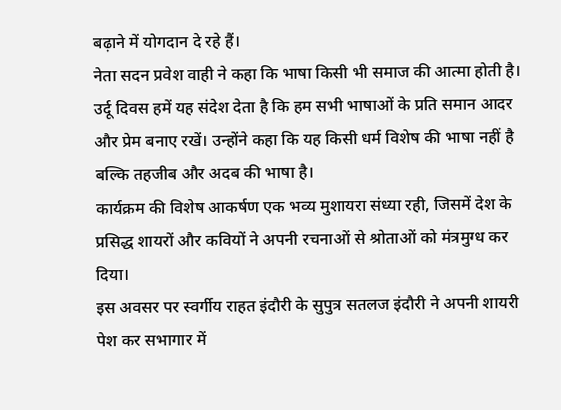बढ़ाने में योगदान दे रहे हैं।
नेता सदन प्रवेश वाही ने कहा कि भाषा किसी भी समाज की आत्मा होती है। उर्दू दिवस हमें यह संदेश देता है कि हम सभी भाषाओं के प्रति समान आदर और प्रेम बनाए रखें। उन्होंने कहा कि यह किसी धर्म विशेष की भाषा नहीं है बल्कि तहजीब और अदब की भाषा है।
कार्यक्रम की विशेष आकर्षण एक भव्य मुशायरा संध्या रही, जिसमें देश के प्रसिद्ध शायरों और कवियों ने अपनी रचनाओं से श्रोताओं को मंत्रमुग्ध कर दिया।
इस अवसर पर स्वर्गीय राहत इंदौरी के सुपुत्र सतलज इंदौरी ने अपनी शायरी पेश कर सभागार में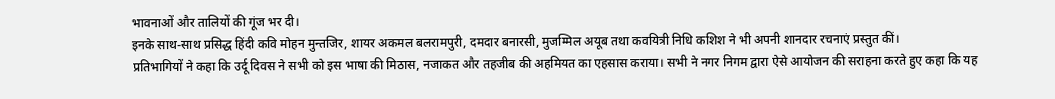भावनाओं और तालियों की गूंज भर दी।
इनके साथ-साथ प्रसिद्ध हिंदी कवि मोहन मुन्तजिर, शायर अकमल बलरामपुरी, दमदार बनारसी, मुजम्मिल अयूब तथा कवयित्री निधि कशिश ने भी अपनी शानदार रचनाएं प्रस्तुत कीं।
प्रतिभागियों ने कहा कि उर्दू दिवस ने सभी को इस भाषा की मिठास, नजाकत और तहजीब की अहमियत का एहसास कराया। सभी ने नगर निगम द्वारा ऐसे आयोजन की सराहना करते हुए कहा कि यह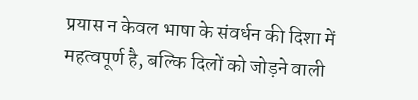प्रयास न केवल भाषा के संवर्धन की दिशा में महत्वपूर्ण है, बल्कि दिलों को जोड़ने वाली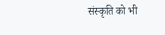संस्कृति को भी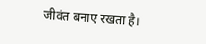जीवंत बनाए रखता है।